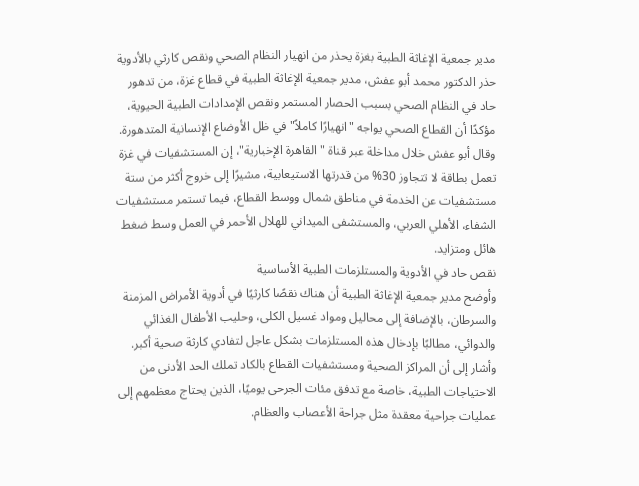مدير جمعية الإغاثة الطبية بغزة يحذر من انهيار النظام الصحي ونقص كارثي بالأدوية
حذر الدكتور محمد أبو عفش، مدير جمعية الإغاثة الطبية في قطاع غزة، من تدهور حاد في النظام الصحي بسبب الحصار المستمر ونقص الإمدادات الطبية الحيوية، مؤكدًا أن القطاع الصحي يواجه "انهيارًا كاملاً" في ظل الأوضاع الإنسانية المتدهورة.
وقال أبو عفش خلال مداخلة عبر قناة "القاهرة الإخبارية"، إن المستشفيات في غزة تعمل بطاقة لا تتجاوز 30% من قدرتها الاستيعابية، مشيرًا إلى خروج أكثر من ستة مستشفيات عن الخدمة في مناطق شمال ووسط القطاع، فيما تستمر مستشفيات الشفاء، الأهلي العربي، والمستشفى الميداني للهلال الأحمر في العمل وسط ضغط هائل ومتزايد.
نقص حاد في الأدوية والمستلزمات الطبية الأساسية
وأوضح مدير جمعية الإغاثة الطبية أن هناك نقصًا كارثيًا في أدوية الأمراض المزمنة والسرطان، بالإضافة إلى محاليل ومواد غسيل الكلى، وحليب الأطفال الغذائي والدوائي، مطالبًا بإدخال هذه المستلزمات بشكل عاجل لتفادي كارثة صحية أكبر.
وأشار إلى أن المراكز الصحية ومستشفيات القطاع بالكاد تملك الحد الأدنى من الاحتياجات الطبية، خاصة مع تدفق مئات الجرحى يوميًا، الذين يحتاج معظمهم إلى عمليات جراحية معقدة مثل جراحة الأعصاب والعظام.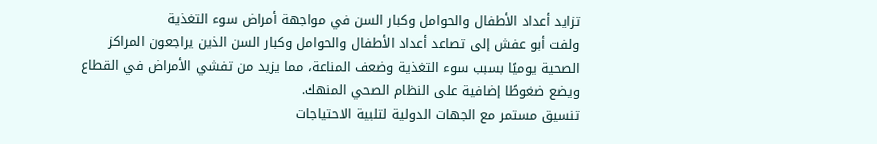تزايد أعداد الأطفال والحوامل وكبار السن في مواجهة أمراض سوء التغذية
ولفت أبو عفش إلى تصاعد أعداد الأطفال والحوامل وكبار السن الذين يراجعون المراكز الصحية يوميًا بسبب سوء التغذية وضعف المناعة، مما يزيد من تفشي الأمراض في القطاع ويضع ضغوطًا إضافية على النظام الصحي المنهك.
تنسيق مستمر مع الجهات الدولية لتلبية الاحتياجات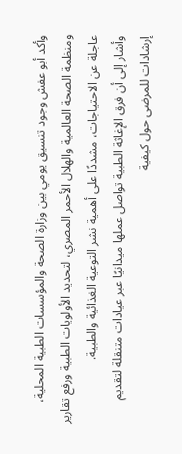وأكد أبو عفش وجود تنسيق يومي بين وزارة الصحة والمؤسسات الطبية المحلية، ومنظمة الصحة العالمية والهلال الأحمر المصري، لتحديد الأولويات الطبية ورفع تقارير عاجلة عن الاحتياجات، مشددًا على أهمية نشر التوعية الغذائية والطبية.
وأشار إلى أن فرق الإغاثة الطبية تواصل عملها ميدانيًا عبر عيادات متنقلة لتقديم إرشادات للمرضى حول كيفية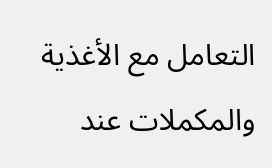التعامل مع الأغذية والمكملات عند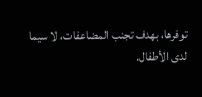توفرها، بهدف تجنب المضاعفات، لا سيما لدى الأطفال.